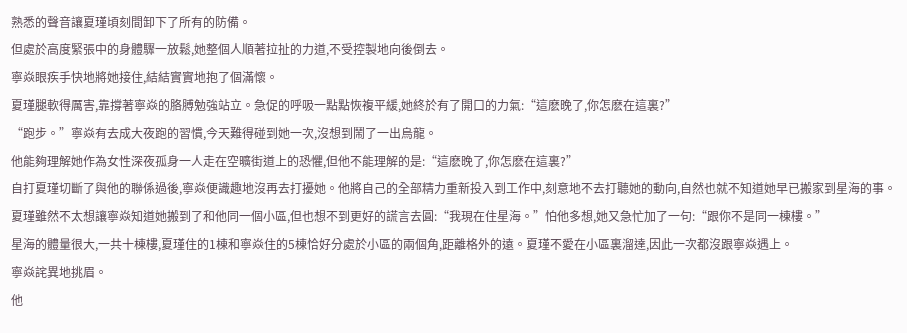熟悉的聲音讓夏瑾頃刻間卸下了所有的防備。
但處於高度緊張中的身體驟一放鬆,她整個人順著拉扯的力道,不受控製地向後倒去。
寧焱眼疾手快地將她接住,結結實實地抱了個滿懷。
夏瑾腿軟得厲害,靠撐著寧焱的胳膊勉強站立。急促的呼吸一點點恢複平緩,她終於有了開口的力氣:“這麽晚了,你怎麽在這裏?”
“跑步。”寧焱有去成大夜跑的習慣,今天難得碰到她一次,沒想到鬧了一出烏龍。
他能夠理解她作為女性深夜孤身一人走在空曠街道上的恐懼,但他不能理解的是:“這麽晚了,你怎麽在這裏?”
自打夏瑾切斷了與他的聯係過後,寧焱便識趣地沒再去打擾她。他將自己的全部精力重新投入到工作中,刻意地不去打聽她的動向,自然也就不知道她早已搬家到星海的事。
夏瑾雖然不太想讓寧焱知道她搬到了和他同一個小區,但也想不到更好的謊言去圓:“我現在住星海。”怕他多想,她又急忙加了一句:“跟你不是同一棟樓。”
星海的體量很大,一共十棟樓,夏瑾住的1棟和寧焱住的5棟恰好分處於小區的兩個角,距離格外的遠。夏瑾不愛在小區裏溜達,因此一次都沒跟寧焱遇上。
寧焱詫異地挑眉。
他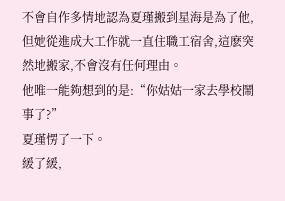不會自作多情地認為夏瑾搬到星海是為了他,但她從進成大工作就一直住職工宿舍,這麽突然地搬家,不會沒有任何理由。
他唯一能夠想到的是:“你姑姑一家去學校鬧事了?”
夏瑾愣了一下。
緩了緩,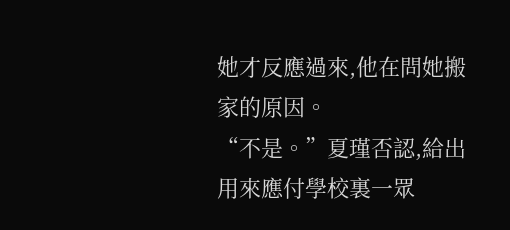她才反應過來,他在問她搬家的原因。
“不是。”夏瑾否認,給出用來應付學校裏一眾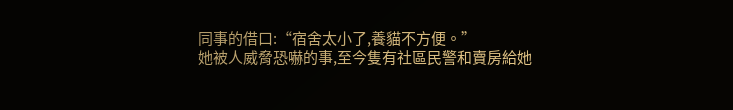同事的借口:“宿舍太小了,養貓不方便。”
她被人威脅恐嚇的事,至今隻有社區民警和賣房給她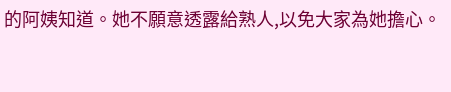的阿姨知道。她不願意透露給熟人,以免大家為她擔心。